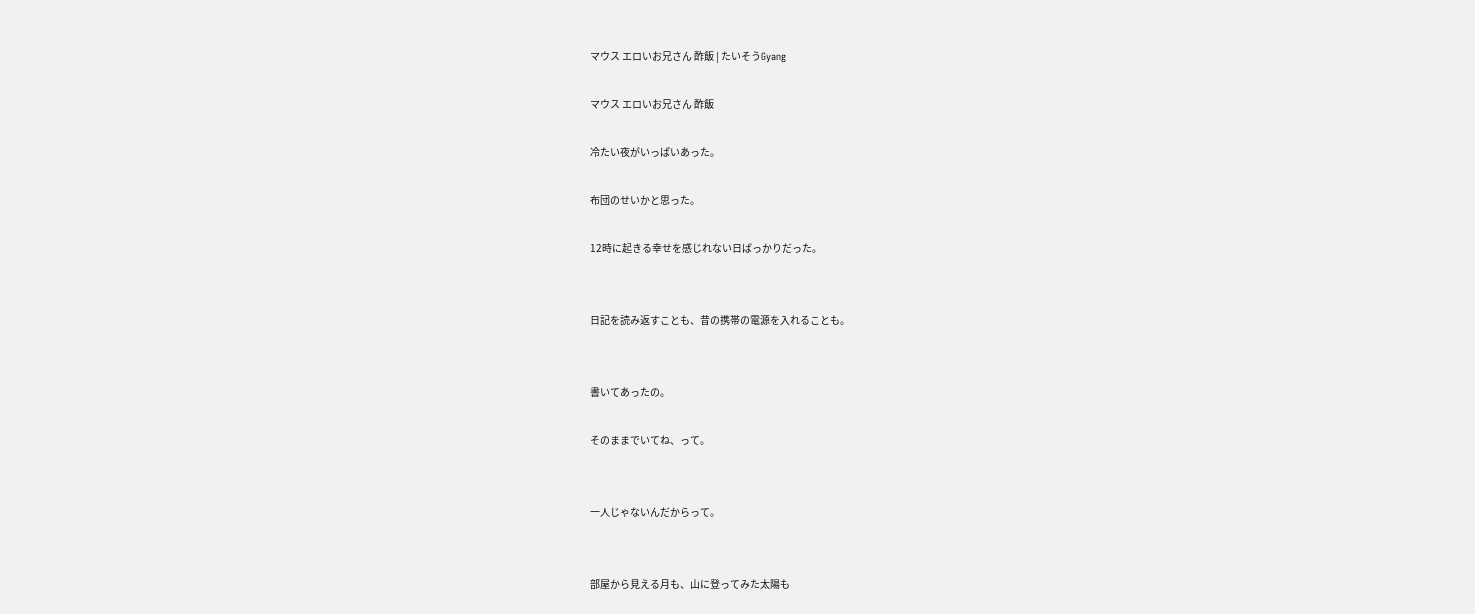マウス エロいお兄さん 酢飯 | たいそうGyang

マウス エロいお兄さん 酢飯

冷たい夜がいっぱいあった。

布団のせいかと思った。

12時に起きる幸せを感じれない日ばっかりだった。


日記を読み返すことも、昔の携帯の電源を入れることも。


書いてあったの。

そのままでいてね、って。


一人じゃないんだからって。


部屋から見える月も、山に登ってみた太陽も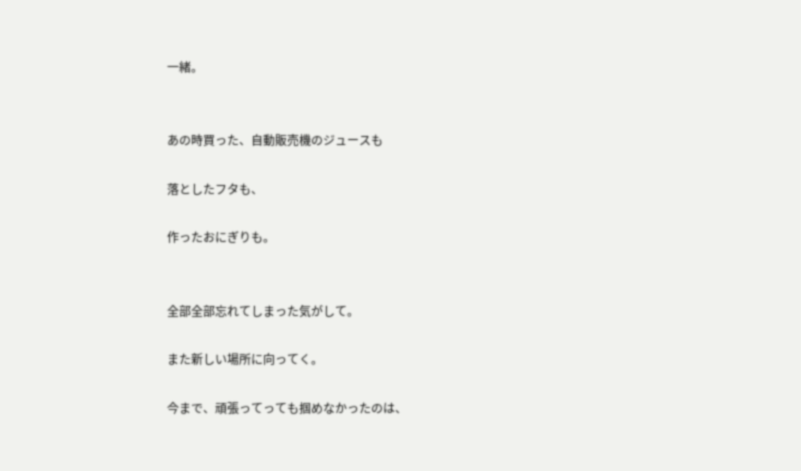一緒。


あの時買った、自動販売機のジュースも

落としたフタも、

作ったおにぎりも。


全部全部忘れてしまった気がして。

また新しい場所に向ってく。

今まで、頑張ってっても掴めなかったのは、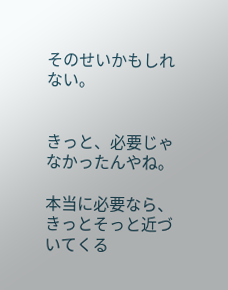そのせいかもしれない。


きっと、必要じゃなかったんやね。

本当に必要なら、きっとそっと近づいてくる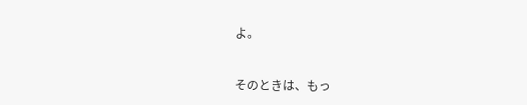よ。


そのときは、もっ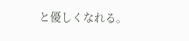と優しくなれる。